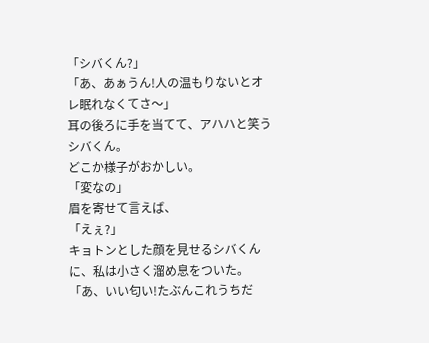「シバくん?」
「あ、あぁうん!人の温もりないとオレ眠れなくてさ〜」
耳の後ろに手を当てて、アハハと笑うシバくん。
どこか様子がおかしい。
「変なの」
眉を寄せて言えば、
「えぇ?」
キョトンとした顔を見せるシバくんに、私は小さく溜め息をついた。
「あ、いい匂い!たぶんこれうちだ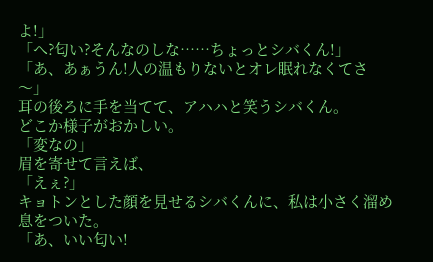よ!」
「へ?匂い?そんなのしな……ちょっとシバくん!」
「あ、あぁうん!人の温もりないとオレ眠れなくてさ〜」
耳の後ろに手を当てて、アハハと笑うシバくん。
どこか様子がおかしい。
「変なの」
眉を寄せて言えば、
「えぇ?」
キョトンとした顔を見せるシバくんに、私は小さく溜め息をついた。
「あ、いい匂い!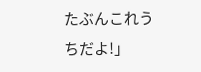たぶんこれうちだよ!」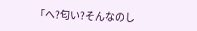「へ?匂い?そんなのし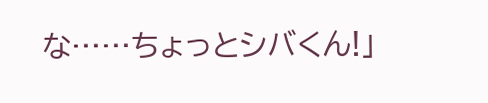な……ちょっとシバくん!」